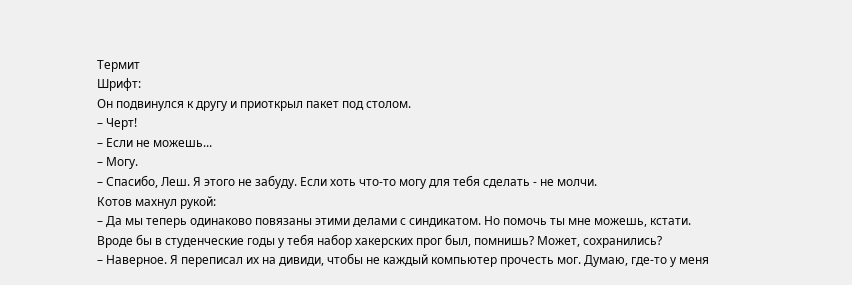Термит
Шрифт:
Он подвинулся к другу и приоткрыл пакет под столом.
– Черт!
– Если не можешь...
– Могу.
– Спасибо, Леш. Я этого не забуду. Если хоть что-то могу для тебя сделать - не молчи.
Котов махнул рукой:
– Да мы теперь одинаково повязаны этими делами с синдикатом. Но помочь ты мне можешь, кстати. Вроде бы в студенческие годы у тебя набор хакерских прог был, помнишь? Может, сохранились?
– Наверное. Я переписал их на дивиди, чтобы не каждый компьютер прочесть мог. Думаю, где-то у меня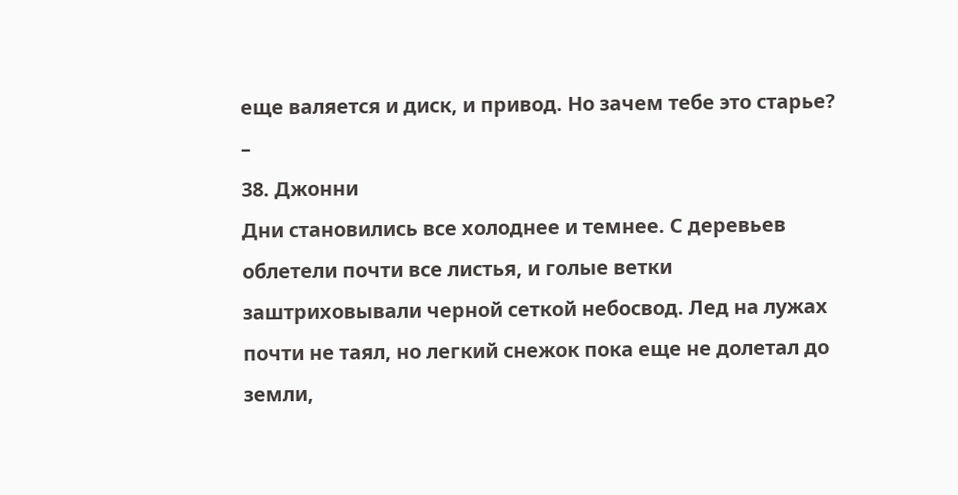еще валяется и диск, и привод. Но зачем тебе это старье?
–
38. Джонни
Дни становились все холоднее и темнее. С деревьев облетели почти все листья, и голые ветки заштриховывали черной сеткой небосвод. Лед на лужах почти не таял, но легкий снежок пока еще не долетал до земли,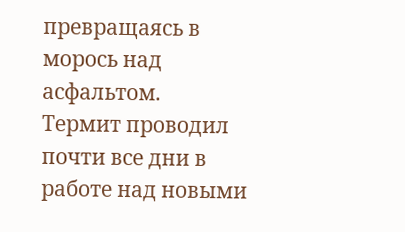превращаясь в морось над асфальтом.
Термит проводил почти все дни в работе над новыми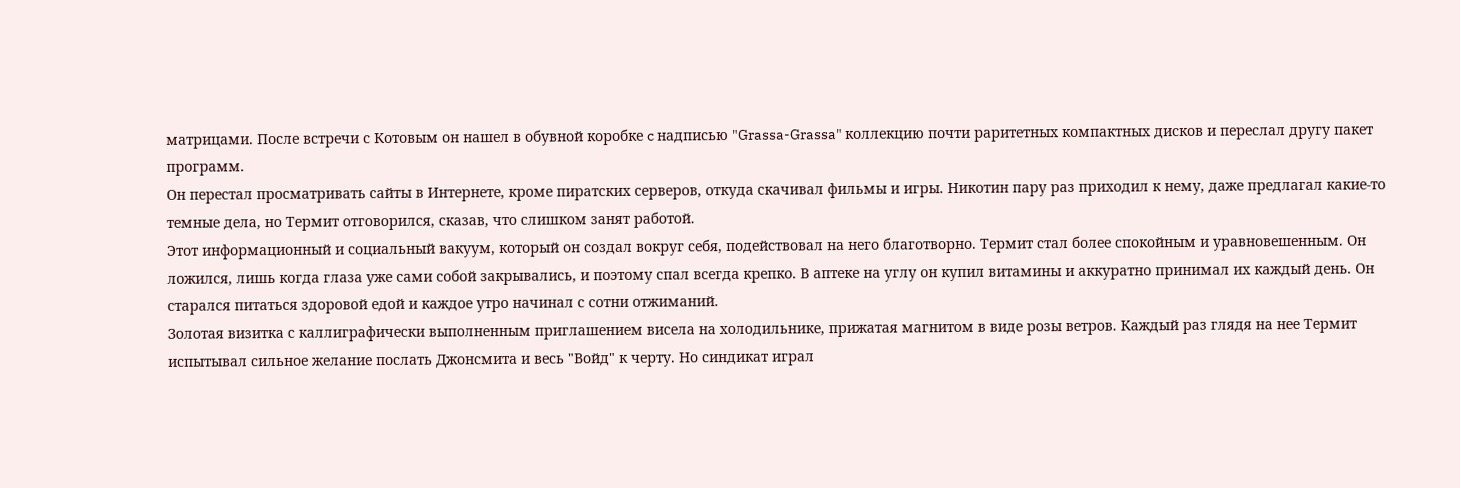матрицами. После встречи с Котовым он нашел в обувной коробке c надписью "Grassa-Grassa" коллекцию почти раритетных компактных дисков и переслал другу пакет программ.
Он перестал просматривать сайты в Интернете, кроме пиратских серверов, откуда скачивал фильмы и игры. Никотин пару раз приходил к нему, даже предлагал какие-то темные дела, но Термит отговорился, сказав, что слишком занят работой.
Этот информационный и социальный вакуум, который он создал вокруг себя, подействовал на него благотворно. Термит стал более спокойным и уравновешенным. Он ложился, лишь когда глаза уже сами собой закрывались, и поэтому спал всегда крепко. В аптеке на углу он купил витамины и аккуратно принимал их каждый день. Он старался питаться здоровой едой и каждое утро начинал с сотни отжиманий.
Золотая визитка с каллиграфически выполненным приглашением висела на холодильнике, прижатая магнитом в виде розы ветров. Каждый раз глядя на нее Термит испытывал сильное желание послать Джонсмита и весь "Войд" к черту. Но синдикат играл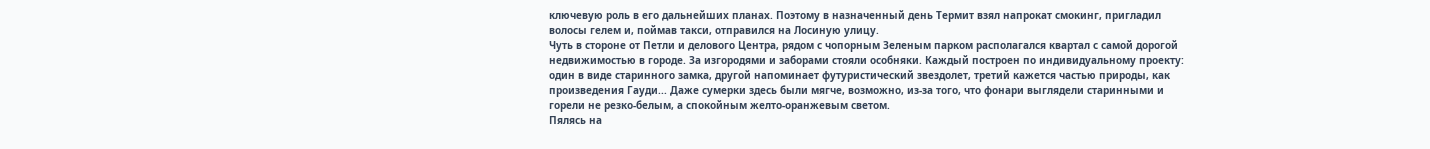ключевую роль в его дальнейших планах. Поэтому в назначенный день Термит взял напрокат смокинг, пригладил волосы гелем и, поймав такси, отправился на Лосиную улицу.
Чуть в стороне от Петли и делового Центра, рядом с чопорным Зеленым парком располагался квартал с самой дорогой недвижимостью в городе. За изгородями и заборами стояли особняки. Каждый построен по индивидуальному проекту: один в виде старинного замка, другой напоминает футуристический звездолет, третий кажется частью природы, как произведения Гауди... Даже сумерки здесь были мягче, возможно, из-за того, что фонари выглядели старинными и горели не резко-белым, а спокойным желто-оранжевым светом.
Пялясь на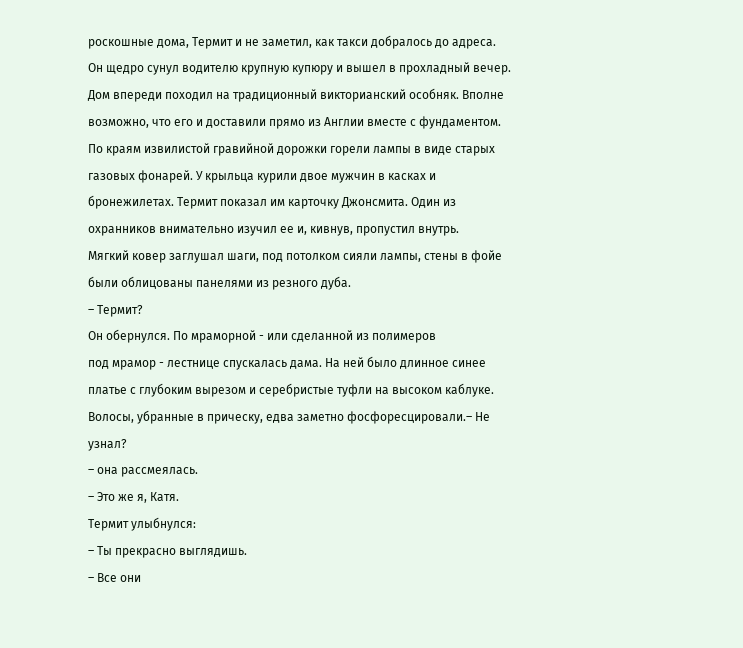роскошные дома, Термит и не заметил, как такси добралось до адреса. Он щедро сунул водителю крупную купюру и вышел в прохладный вечер.
Дом впереди походил на традиционный викторианский особняк. Вполне возможно, что его и доставили прямо из Англии вместе с фундаментом. По краям извилистой гравийной дорожки горели лампы в виде старых газовых фонарей. У крыльца курили двое мужчин в касках и бронежилетах. Термит показал им карточку Джонсмита. Один из охранников внимательно изучил ее и, кивнув, пропустил внутрь.
Мягкий ковер заглушал шаги, под потолком сияли лампы, стены в фойе были облицованы панелями из резного дуба.
– Термит?
Он обернулся. По мраморной - или сделанной из полимеров
под мрамор - лестнице спускалась дама. На ней было длинное синее платье с глубоким вырезом и серебристые туфли на высоком каблуке. Волосы, убранные в прическу, едва заметно фосфоресцировали.– Не узнал?
– она рассмеялась.
– Это же я, Катя.
Термит улыбнулся:
– Ты прекрасно выглядишь.
– Все они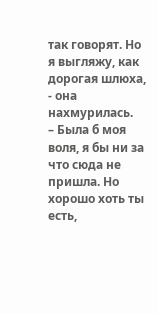так говорят. Но я выгляжу, как дорогая шлюха, - она нахмурилась.
– Была б моя воля, я бы ни за что сюда не пришла. Но хорошо хоть ты есть,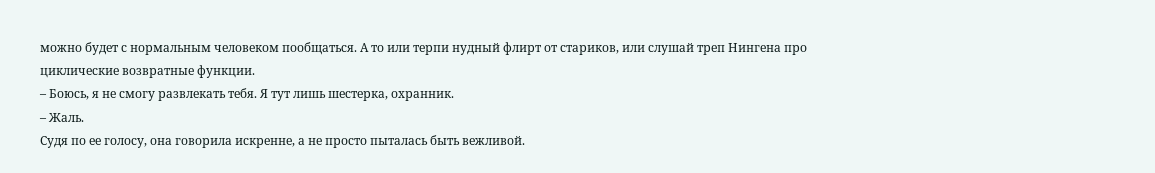можно будет с нормальным человеком пообщаться. А то или терпи нудный флирт от стариков, или слушай треп Нингена про циклические возвратные функции.
– Боюсь, я не смогу развлекать тебя. Я тут лишь шестерка, охранник.
– Жаль.
Судя по ее голосу, она говорила искренне, а не просто пыталась быть вежливой.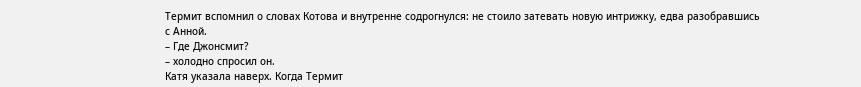Термит вспомнил о словах Котова и внутренне содрогнулся: не стоило затевать новую интрижку, едва разобравшись с Анной.
– Где Джонсмит?
– холодно спросил он.
Катя указала наверх. Когда Термит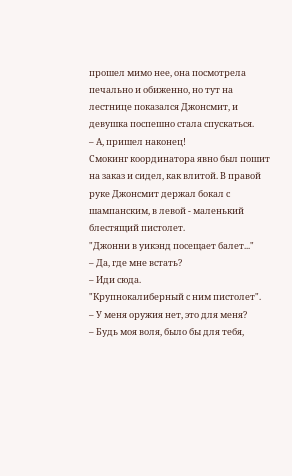прошел мимо нее, она посмотрела печально и обиженно, но тут на лестнице показался Джонсмит, и девушка поспешно стала спускаться.
– А, пришел наконец!
Смокинг координатора явно был пошит на заказ и сидел, как влитой. В правой руке Джонсмит держал бокал с шампанским, в левой - маленький блестящий пистолет.
"Джонни в уикэнд посещает балет..."
– Да, где мне встать?
– Иди сюда.
"Крупнокалиберный с ним пистолет".
– У меня оружия нет, это для меня?
– Будь моя воля, было бы для тебя,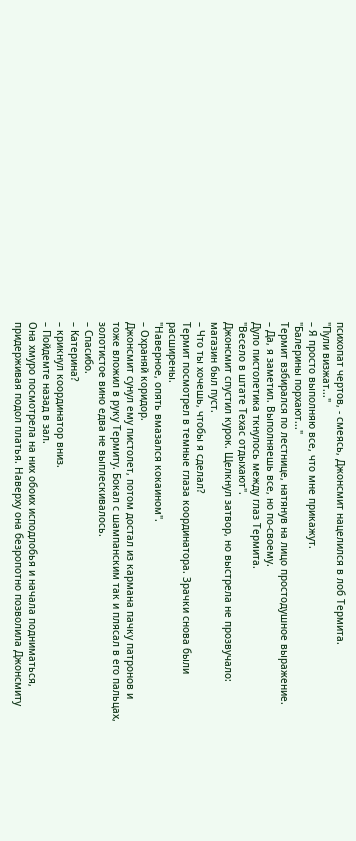психопат чертов, - смеясь, Джонсмит нацелился в лоб Термита.
"Пули визжат..."
– Я просто выполняю все, что мне прикажут.
"Балерины порхают..."
Термит взбирался по лестнице, натянув на лицо простодушное выражение.
– Да, я заметил. Выполняешь все, но по-своему.
Дуло пистолетика ткнулось между глаз Термита.
"Весело в штате Техас отдыхают".
Джонсмит спустил курок. Щелкнул затвор, но выстрела не прозвучало: магазин был пуст.
– Что ты хочешь, чтобы я сделал?
Термит посмотрел в темные глаза координатора. Зрачки снова были расширены.
"Наверное, опять вмазался кокаином".
– Охраняй коридор.
Джонсмит сунул ему пистолет, потом достал из кармана пачку патронов и тоже вложил в руку Термиту. Бокал с шампанским так и плясал в его пальцах, золотистое вино едва не выплескивалось.
– Спасибо.
– Катерина?
– крикнул координатор вниз.
– Пойдемте назад в зал.
Она хмуро посмотрела на них обоих исподлобья и начала подниматься, придерживая подол платья. Наверху она безропотно позволила Джонсмиту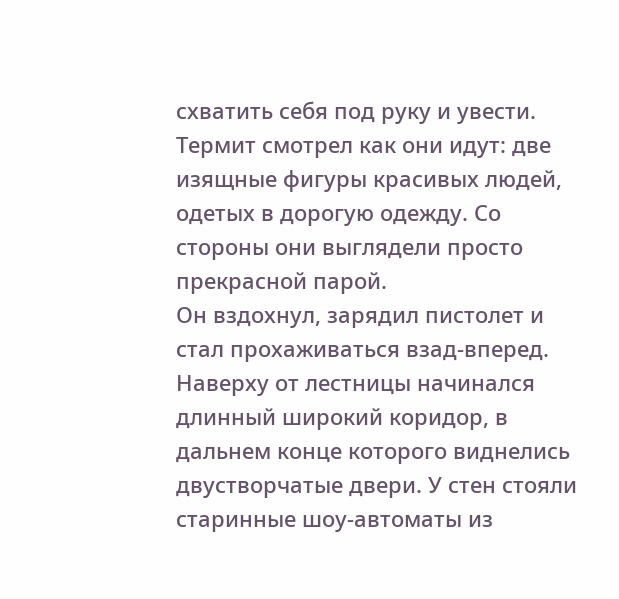схватить себя под руку и увести. Термит смотрел как они идут: две изящные фигуры красивых людей, одетых в дорогую одежду. Со стороны они выглядели просто прекрасной парой.
Он вздохнул, зарядил пистолет и стал прохаживаться взад-вперед. Наверху от лестницы начинался длинный широкий коридор, в дальнем конце которого виднелись двустворчатые двери. У стен стояли старинные шоу-автоматы из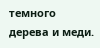темного дерева и меди.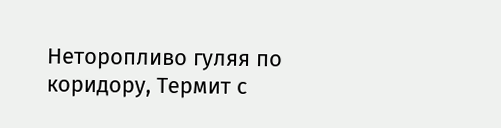Неторопливо гуляя по коридору, Термит с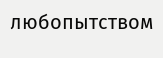любопытством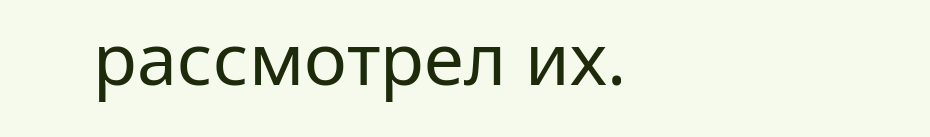рассмотрел их.